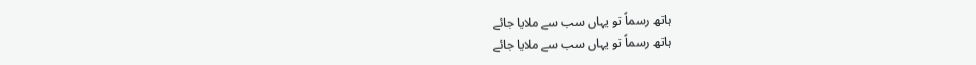ہاتھ رسماً تو یہاں سب سے ملایا جائے
ہاتھ رسماً تو یہاں سب سے ملایا جائے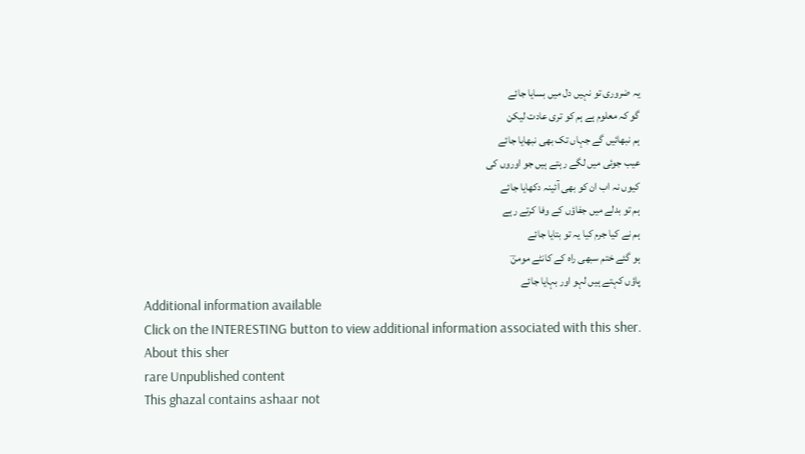یہ ضروری تو نہیں دل میں بسایا جائے
گو کہ معلوم ہے ہم کو تری عادت لیکن
ہم نبھائیں گے جہاں تک بھی نبھایا جائے
عیب جوئی میں لگے رہتے ہیں جو اوروں کی
کیوں نہ اب ان کو بھی آئینہ دکھایا جائے
ہم تو بدلے میں جفاؤں کے وفا کرتے رہے
ہم نے کیا جرم کیا یہ تو بتایا جائے
ہو گئے ختم سبھی راہ کے کانٹے مومنؔ
پاؤں کہتے ہیں لہو اور بہایا جائے
Additional information available
Click on the INTERESTING button to view additional information associated with this sher.
About this sher
rare Unpublished content
This ghazal contains ashaar not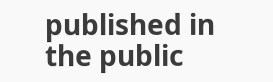published in the public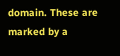domain. These are marked by a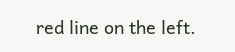red line on the left.